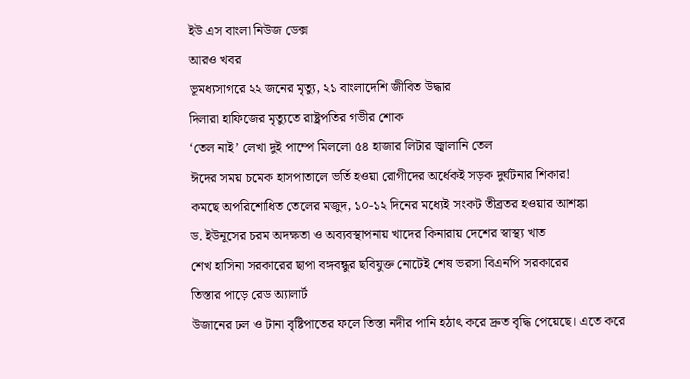ইউ এস বাংলা নিউজ ডেক্স
আরও খবর
ভূমধ্যসাগরে ২২ জনের মৃত্যু, ২১ বাংলাদেশি জীবিত উদ্ধার
দিলারা হাফিজের মৃত্যুতে রাষ্ট্রপতির গভীর শোক
‘তেল নাই’ লেখা দুই পাম্পে মিললো ৫৪ হাজার লিটার জ্বালানি তেল
ঈদের সময় চমেক হাসপাতালে ভর্তি হওয়া রোগীদের অর্ধেকই সড়ক দুর্ঘটনার শিকার!
কমছে অপরিশোধিত তেলের মজুদ, ১০-১২ দিনের মধ্যেই সংকট তীব্রতর হওয়ার আশঙ্কা
ড. ইউনূসের চরম অদক্ষতা ও অব্যবস্থাপনায় খাদের কিনারায় দেশের স্বাস্থ্য খাত
শেখ হাসিনা সরকারের ছাপা বঙ্গবন্ধুর ছবিযুক্ত নোটেই শেষ ভরসা বিএনপি সরকারের
তিস্তার পাড়ে রেড অ্যালার্ট
উজানের ঢল ও টানা বৃষ্টিপাতের ফলে তিস্তা নদীর পানি হঠাৎ করে দ্রুত বৃদ্ধি পেয়েছে। এতে করে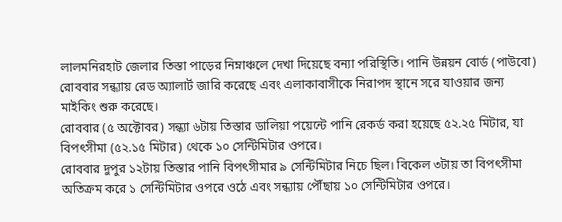লালমনিরহাট জেলার তিস্তা পাড়ের নিম্নাঞ্চলে দেখা দিয়েছে বন্যা পরিস্থিতি। পানি উন্নয়ন বোর্ড (পাউবো) রোববার সন্ধ্যায় রেড অ্যালার্ট জারি করেছে এবং এলাকাবাসীকে নিরাপদ স্থানে সরে যাওয়ার জন্য মাইকিং শুরু করেছে।
রোববার (৫ অক্টোবর) সন্ধ্যা ৬টায় তিস্তার ডালিয়া পয়েন্টে পানি রেকর্ড করা হয়েছে ৫২.২৫ মিটার, যা বিপৎসীমা (৫২.১৫ মিটার) থেকে ১০ সেন্টিমিটার ওপরে।
রোববার দুপুর ১২টায় তিস্তার পানি বিপৎসীমার ৯ সেন্টিমিটার নিচে ছিল। বিকেল ৩টায় তা বিপৎসীমা অতিক্রম করে ১ সেন্টিমিটার ওপরে ওঠে এবং সন্ধ্যায় পৌঁছায় ১০ সেন্টিমিটার ওপরে।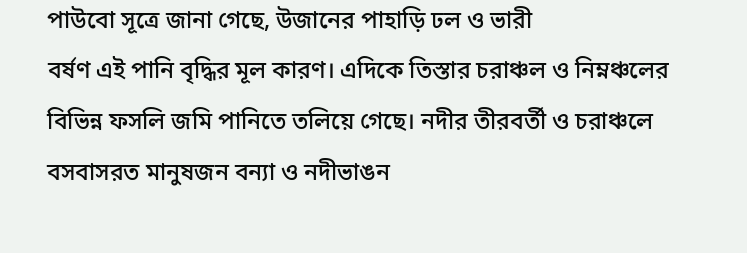পাউবো সূত্রে জানা গেছে, উজানের পাহাড়ি ঢল ও ভারী
বর্ষণ এই পানি বৃদ্ধির মূল কারণ। এদিকে তিস্তার চরাঞ্চল ও নিম্নঞ্চলের বিভিন্ন ফসলি জমি পানিতে তলিয়ে গেছে। নদীর তীরবর্তী ও চরাঞ্চলে বসবাসরত মানুষজন বন্যা ও নদীভাঙন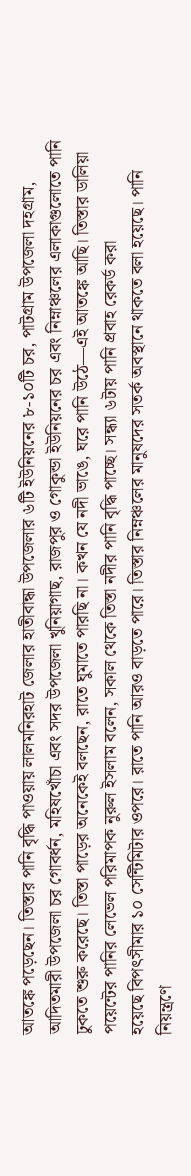আতঙ্কে পড়েছেন। তিস্তার পানি বৃদ্ধি পাওয়ায় লালমনিরহাট জেলার হাতীবান্ধা উপজেলার ৬টি ইউনিয়নের ৮-১০টি চর, পাটগ্রাম উপজেলা দহগ্রাম, আদিতমারী উপজেলা চর গোবর্ধন, মহিষখোঁচা এবং সদর উপজেলা খুনিয়াগাছ, রাজপুর ও গোকুন্ডা ইউনিয়নের চর এবং নিম্নাঞ্চলের এলাকাগুলোতে পানি ঢুকতে শুরু করেছে। তিস্তা পাড়ের অনেকেই বলছেন, রাতে ঘুমাতে পারছি না। কখন যে নদী ভাঙে, ঘরে পানি উঠে—এই আতঙ্কে আছি। তিস্তার ডালিয়া পয়েন্টের পানির লেভেল পরিমাপক নুরুল ইসলাম বলেন, সকাল থেকে তিস্তা নদীর পানি বৃদ্ধি পাচ্ছে। সন্ধ্যা ৬টায় পানি প্রবাহ রেকর্ড করা
হয়েছে বিপৎসীমার ১০ সেন্টিমিটার ওপরে। রাতে পানি আরও বাড়তে পারে। তিস্তার নিম্নঞ্চলের মানুষদের সতর্ক অবস্থানে থাকতে বলা হয়েছে। পানি নিয়ন্ত্রণে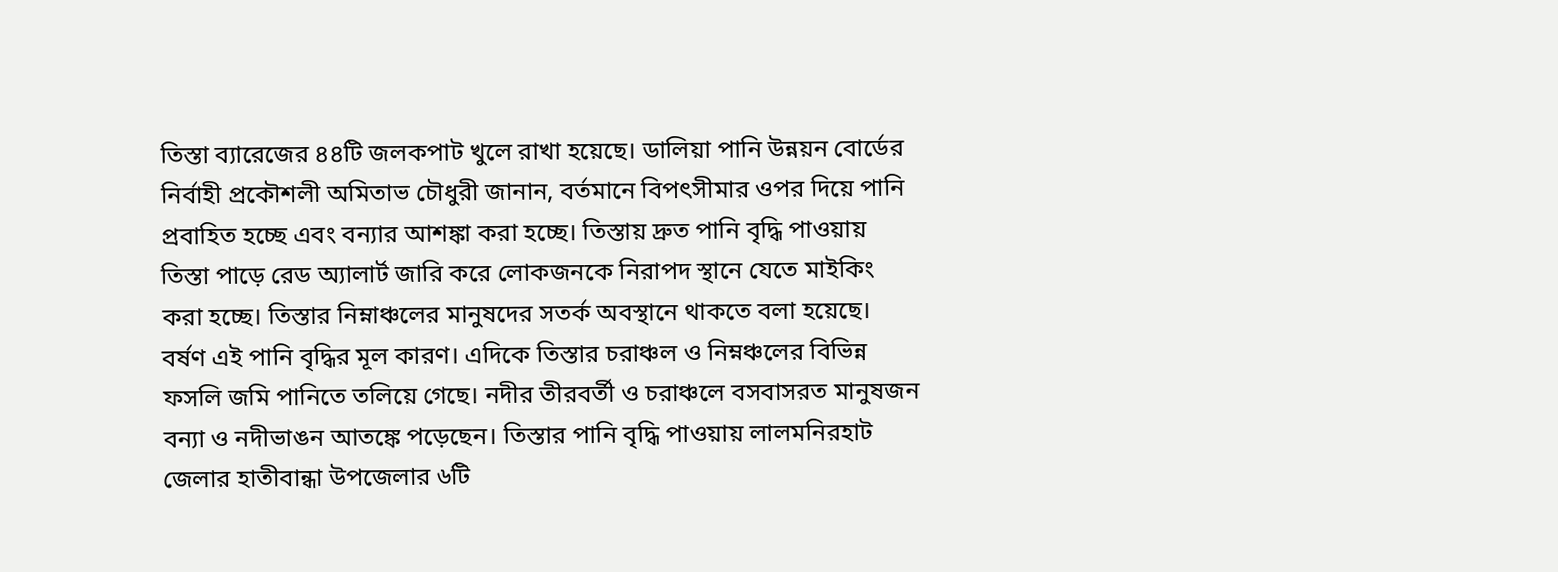তিস্তা ব্যারেজের ৪৪টি জলকপাট খুলে রাখা হয়েছে। ডালিয়া পানি উন্নয়ন বোর্ডের নির্বাহী প্রকৌশলী অমিতাভ চৌধুরী জানান, বর্তমানে বিপৎসীমার ওপর দিয়ে পানি প্রবাহিত হচ্ছে এবং বন্যার আশঙ্কা করা হচ্ছে। তিস্তায় দ্রুত পানি বৃদ্ধি পাওয়ায় তিস্তা পাড়ে রেড অ্যালার্ট জারি করে লোকজনকে নিরাপদ স্থানে যেতে মাইকিং করা হচ্ছে। তিস্তার নিম্নাঞ্চলের মানুষদের সতর্ক অবস্থানে থাকতে বলা হয়েছে।
বর্ষণ এই পানি বৃদ্ধির মূল কারণ। এদিকে তিস্তার চরাঞ্চল ও নিম্নঞ্চলের বিভিন্ন ফসলি জমি পানিতে তলিয়ে গেছে। নদীর তীরবর্তী ও চরাঞ্চলে বসবাসরত মানুষজন বন্যা ও নদীভাঙন আতঙ্কে পড়েছেন। তিস্তার পানি বৃদ্ধি পাওয়ায় লালমনিরহাট জেলার হাতীবান্ধা উপজেলার ৬টি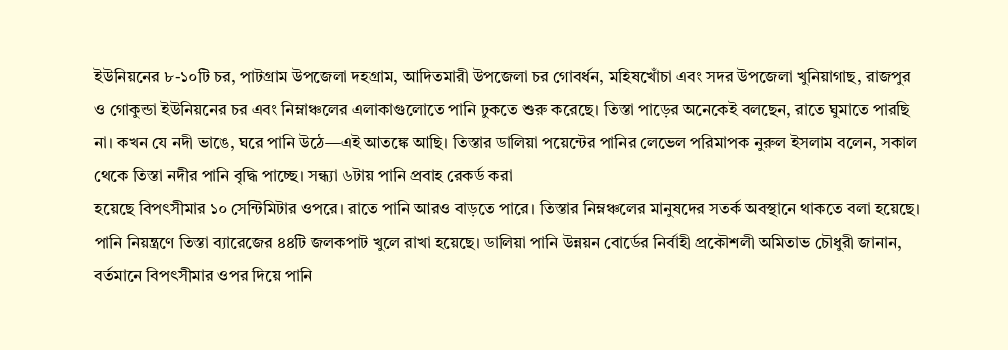ইউনিয়নের ৮-১০টি চর, পাটগ্রাম উপজেলা দহগ্রাম, আদিতমারী উপজেলা চর গোবর্ধন, মহিষখোঁচা এবং সদর উপজেলা খুনিয়াগাছ, রাজপুর ও গোকুন্ডা ইউনিয়নের চর এবং নিম্নাঞ্চলের এলাকাগুলোতে পানি ঢুকতে শুরু করেছে। তিস্তা পাড়ের অনেকেই বলছেন, রাতে ঘুমাতে পারছি না। কখন যে নদী ভাঙে, ঘরে পানি উঠে—এই আতঙ্কে আছি। তিস্তার ডালিয়া পয়েন্টের পানির লেভেল পরিমাপক নুরুল ইসলাম বলেন, সকাল থেকে তিস্তা নদীর পানি বৃদ্ধি পাচ্ছে। সন্ধ্যা ৬টায় পানি প্রবাহ রেকর্ড করা
হয়েছে বিপৎসীমার ১০ সেন্টিমিটার ওপরে। রাতে পানি আরও বাড়তে পারে। তিস্তার নিম্নঞ্চলের মানুষদের সতর্ক অবস্থানে থাকতে বলা হয়েছে। পানি নিয়ন্ত্রণে তিস্তা ব্যারেজের ৪৪টি জলকপাট খুলে রাখা হয়েছে। ডালিয়া পানি উন্নয়ন বোর্ডের নির্বাহী প্রকৌশলী অমিতাভ চৌধুরী জানান, বর্তমানে বিপৎসীমার ওপর দিয়ে পানি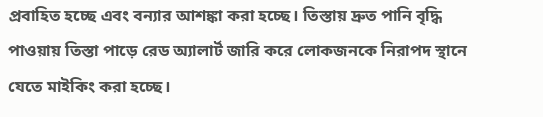প্রবাহিত হচ্ছে এবং বন্যার আশঙ্কা করা হচ্ছে। তিস্তায় দ্রুত পানি বৃদ্ধি পাওয়ায় তিস্তা পাড়ে রেড অ্যালার্ট জারি করে লোকজনকে নিরাপদ স্থানে যেতে মাইকিং করা হচ্ছে।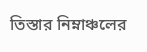তিস্তার নিম্নাঞ্চলের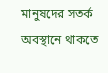মানুষদের সতর্ক অবস্থানে থাকতে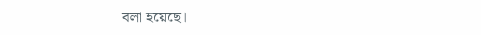বলা হয়েছে।